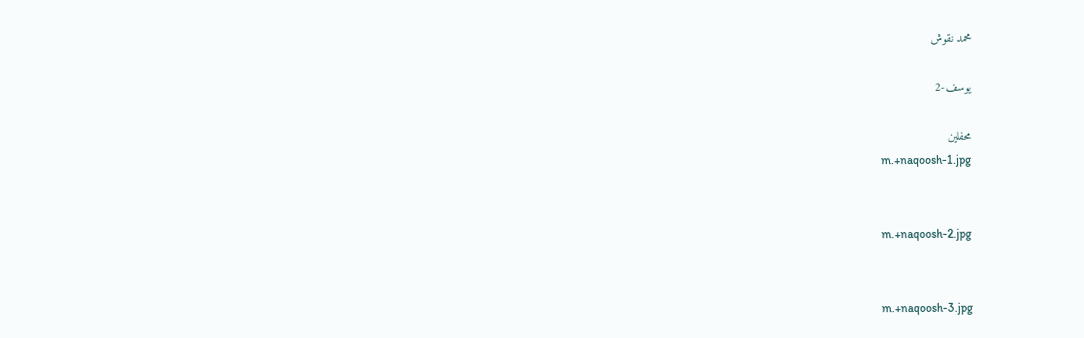محمد نقوش

یوسف-2

محفلین
m.+naqoosh-1.jpg


m.+naqoosh-2.jpg


m.+naqoosh-3.jpg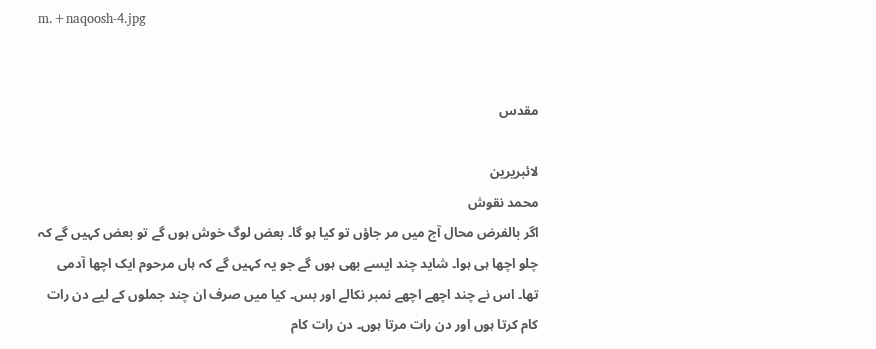m.+naqoosh-4.jpg


مقدس

لائبریرین
محمد نقوش
اگر بالفرض محال آج میں مر جاؤں تو کیا ہو گا۔ بعض لوگ خوش ہوں گے تو بعض کہیں گے کہ چلو اچھا ہی ہوا۔ شاید چند ایسے بھی ہوں گے جو یہ کہیں گے کہ ہاں مرحوم ایک اچھا آدمی تھا۔ اس نے چند اچھے اچھے نمبر نکالے اور بس۔ کیا میں صرف ان چند جملوں کے لیے دن رات کام کرتا ہوں اور دن رات مرتا ہوں۔ دن رات کام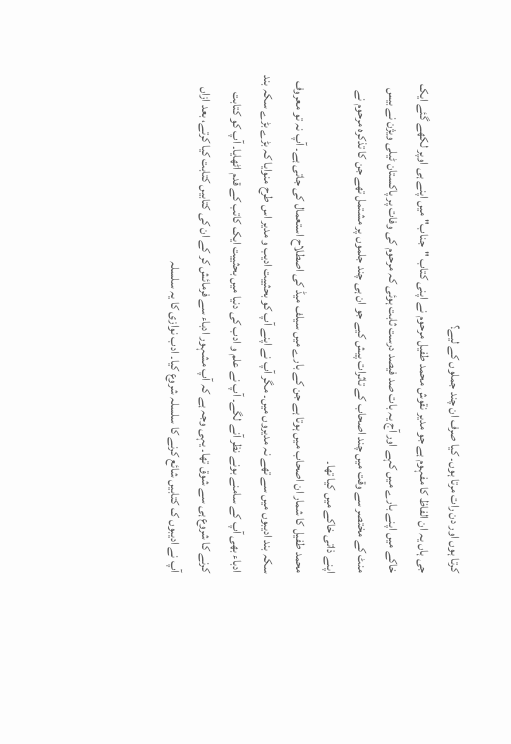کرتا ہوں اور دن رات مرتا ہوں۔ کیا صرف ان چند جملوں کے لیے؟
جی ہاں یہ ان الفاظ کا مفہوم ہے جو مدیر نقوش محمد طفیل مرحوم نے اپنی کتاب "جناب" میں اپنے ہی اوپر لکھے گئے ایک خاکے میں اپنے بارے میں کہے اور آج یہ بات صد فیصد درست ثابت ہوئی کہ مرحوم کی وفات پر پاکستان ٹیلی ویژن نے بیس منٹ کے مختصر سے وقت میں چند اصحاب کے تاثرات پیش کیے جو ان ہی چند جلموں پر مشتمل تھے جن کا تذکرہ مرحوم نے اپنے ذاتی خاکے میں کیا تھا۔
محمد طفیل کا شمار ان اصحاب میں ہوتا ہے جن کے بارے میں سیلف میڈ کی اصطلاح استعمال کی جاتی ہے۔ آپ نہ تو معروف سکہ بند ادیبوں میں سے تھے نہ مدیروں میں۔ مگر آپ نے اپنے آپ کو بحثییت ادیب و مدیر اس طرح منوایا کہ بڑے بڑے سکہ بند ادباء بھی آپ کے سامنے بونے نظر آنے لگے۔ آپ نے علم و ادب کی دنیا میں بحثییت ایک کاتب کے قدم اٹھایا۔ آپ کو کتابت کرنے کا شروع ہی سے شوق تھا۔ یہی وجہ ہے کہ آپ مشہور ادباء سے فرمائش کر کے ان کی کتابیں کتابت کیا کرتے، بعد ازاں آپ نے ادیبوں ک کتابیں شائع کرنے کا سلسلہ شروع کیا۔ ادب نوازی کا یہ سلسلہ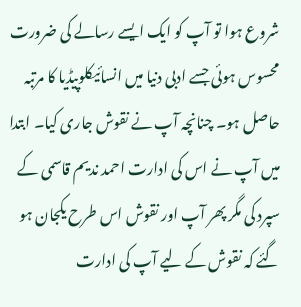شروع ہوا تو آپ کو ایک ایسے رسالے کی ضرورت محسوس ہوئی جسے ادبی دنیا میں انسائیکلوپیڈیا کا مرتبہ حاصل ہو۔ چنانچہ آپ نے نقوش جاری کیا۔ ابتدا میں آپ نے اس کی ادارت احمد ندیم قاسمی کے سپرد کی مگر پھر آپ اور نقوش اس طرح یکجان ہو گئے کہ نقوش کے لیے آپ کی ادارت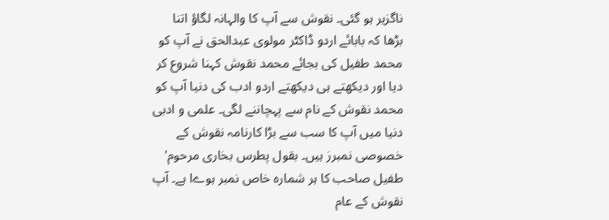ناگزیر ہو گئی۔ نقوش سے آپ کا والہانہ لگاؤ اتنا بڑھا کہ بابائے اردو ڈاکٹر مولوی عبدالحق نے آپ کو محمد طفیل کی بجائے محمد نقوش کہنا شروع کر دیا اور دیکھتے ہی دیکھتے اردو ادب کی دنیا آپ کو محمد نقوش کے نام سے پہچاننے لگی۔ علمی و ادبی دنیا میں آپ کا سب سے بڑا کارنامہ نقوش کے خصوصی نمبرز ہیں۔ بقول پطرس بخاری مرحوم' طفیل صاحب کا ہر شمارہ خاص نمبر ہوےا ہے۔ آپ نقوش کے عام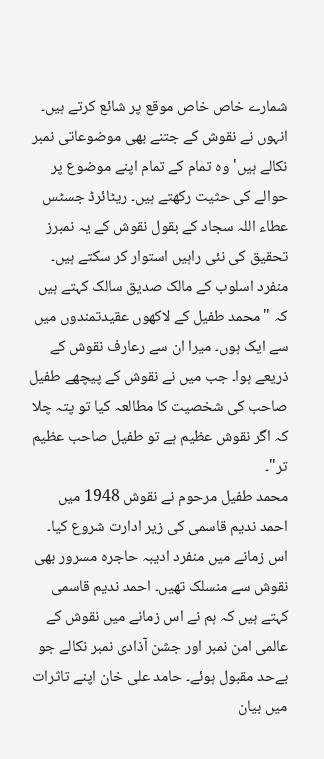شمارے خاص خاص موقع پر شائع کرتے ہیں۔ انہوں نے نقوش کے جتنے بھی موضوعاتی نمبر نکالے ہیں' وہ تمام کے تمام اپنے موضوع پر حوالے کی حثیت رکھتے ہیں۔ ریٹائرڈ جسٹس عطاء اللہ سجاد کے بقول نقوش کے یہ نمبرز تحقیق کی نئی راہیں استوار کر سکتے ہیں۔ منفرد اسلوب کے مالک صدیق سالک کہتے ہیں کہ "محمد طفیل کے لاکھوں عقیدتمندوں میں سے ایک ہوں۔ میرا ان سے رعارف نقوش کے ذریعے ہوا۔ جب میں نے نقوش کے پیچھے طفیل صاحب کی شخصیت کا مطالعہ کیا تو پتہ چلا کہ اگر نقوش عظیم ہے تو طفیل صاحب عظیم تر"۔
محمد طفیل مرحوم نے نقوش 1948 میں احمد ندیم قاسمی کی زیر ادارت شروع کیا۔ اس زمانے میں منفرد ادیبہ حاجرہ مسرور بھی نقوش سے منسلک تھیں۔ احمد ندیم قاسمی کہتے ہیں کہ ہم نے اس زمانے میں نقوش کے عالمی امن نمبر اور جشن آذادی نمبر نکالے جو بےحد مقبول ہوئے۔ حامد علی خان اپنے تاثرات میں بیان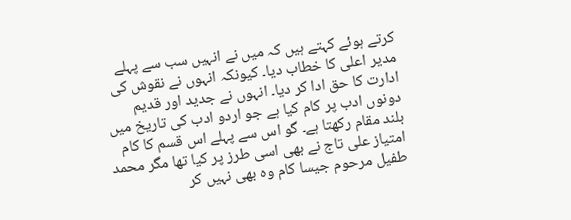کرتے ہوئے کہتے ہیں کہ میں نے انہیں سب سے پہلے مدیر اعلی کا خطاب دیا۔ کیونکہ انہوں نے نقوش کی ادارت کا حق ادا کر دیا۔ انہوں نے جدید اور قدیم دونوں ادب پر کام کیا ہے جو اردو ادب کی تاریخ میں بلند مقام رکھتا ہے۔ گو اس سے پہلے اس قسم کا کام امتیاز علی تاج نے بھی اسی طرز پر کیا تھا مگر محمد طفیل مرحوم جیسا کام وہ بھی نہیں کر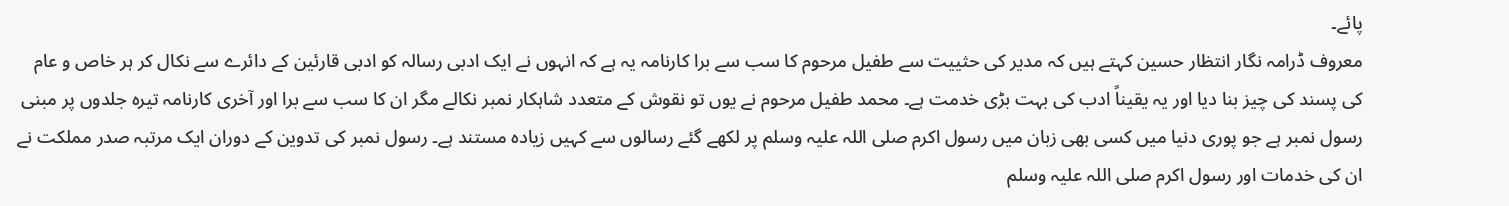پائے۔
معروف ڈرامہ نگار انتظار حسین کہتے ہیں کہ مدیر کی حثییت سے طفیل مرحوم کا سب سے برا کارنامہ یہ ہے کہ انہوں نے ایک ادبی رسالہ کو ادبی قارئین کے دائرے سے نکال کر ہر خاص و عام کی پسند کی چیز بنا دیا اور یہ یقیناً ادب کی بہت بڑی خدمت ہے۔ محمد طفیل مرحوم نے یوں تو نقوش کے متعدد شاہکار نمبر نکالے مگر ان کا سب سے برا اور آخری کارنامہ تیرہ جلدوں پر مبنی رسول نمبر ہے جو پوری دنیا میں کسی بھی زبان میں رسول اکرم صلی اللہ علیہ وسلم پر لکھے گئے رسالوں سے کہیں زیادہ مستند ہے۔ رسول نمبر کی تدوین کے دوران ایک مرتبہ صدر مملکت نے ان کی خدمات اور رسول اکرم صلی اللہ علیہ وسلم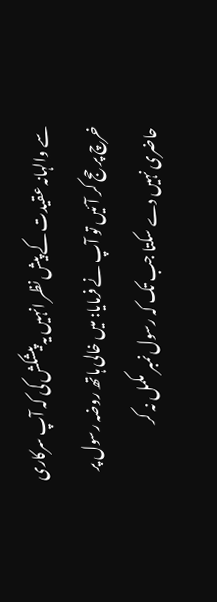سے والہانہ عقیدت کے پیش نظر انہیں یہ پیشکش کی کہ آپ سرکاری خرچ پر حج کر آئیں تو آپ نے فرمایا: میں خالی ہاتھ روضہ رسول پر حاضری نہیں دے سکتا جب تک کہ رسول نمبر مکمل نہ کر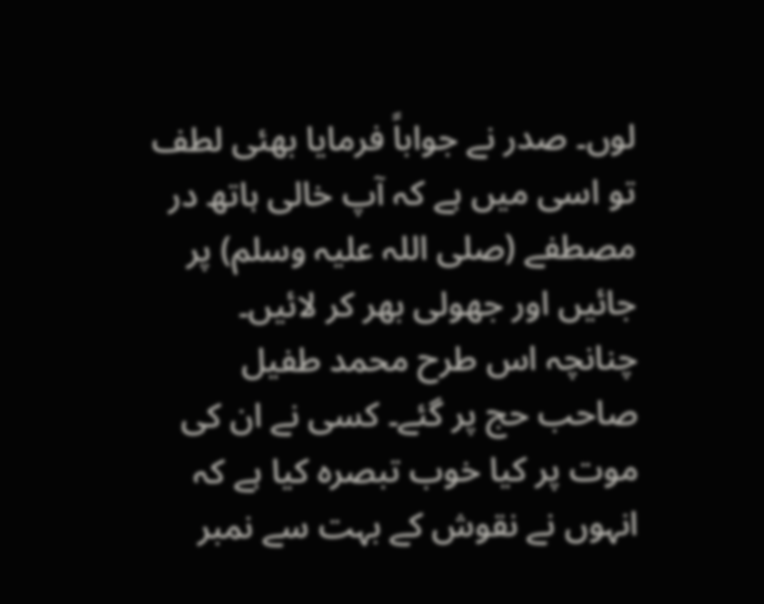لوں۔ صدر نے جواباً فرمایا بھئی لطف تو اسی میں ہے کہ آپ خالی ہاتھ در مصطفے (صلی اللہ علیہ وسلم) پر جائیں اور جھولی بھر کر لائیں۔ چنانچہ اس طرح محمد طفیل صاحب حج پر گئے۔ کسی نے ان کی موت پر کیا خوب تبصرہ کیا ہے کہ انہوں نے نقوش کے بہت سے نمبر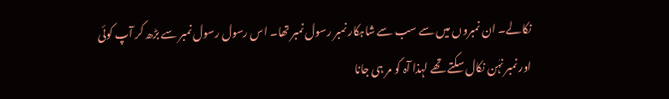نکالے۔ ان نمبروں میں سے سب سے شاہکار نمبر رسول نمبر تھا۔ اس رسول رسول نمبر سے بڑھ کر آپ کوئی اور نمبر نہٰن نکال سکتے تھے لہذا آہ کو مر ہی جانا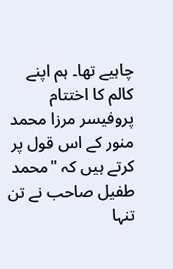چاہیے تھا۔ ہم اپنے کالم کا اختتام پروفیسر مرزا محمد منور کے اس قول پر کرتے ہیں کہ "محمد طفیل صاحب نے تن تنہا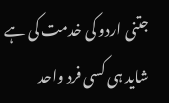جتنی اردو کی خدمت کی ہے شاید ہی کسی فرد واحد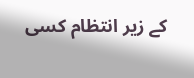کے زیر انتظام کسی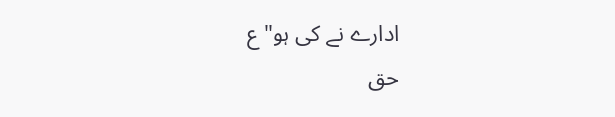ادارے نے کی ہو" ع
حق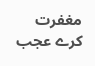مغفرت کرے عجب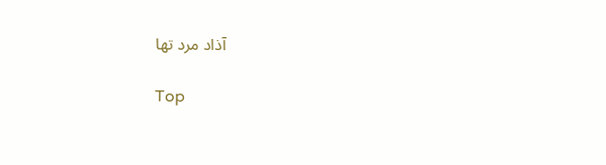آذاد مرد تھا

Top